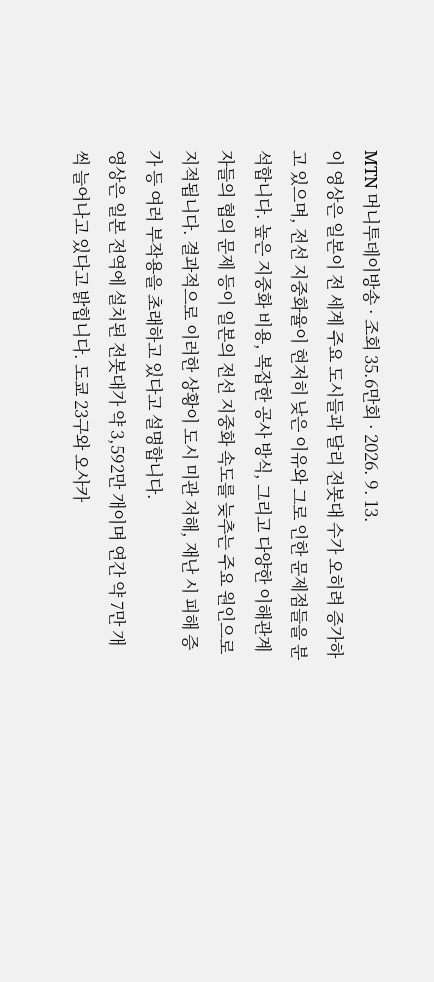MTN 머니투데이방송 · 조회 35.6만회 · 2026. 9. 13.
이 영상은 일본이 전 세계 주요 도시들과 달리 전봇대 수가 오히려 증가하고 있으며, 전선 지중화율이 현저히 낮은 이유와 그로 인한 문제점들을 분석합니다. 높은 지중화 비용, 복잡한 공사 방식, 그리고 다양한 이해관계자들의 협의 문제 등이 일본의 전선 지중화 속도를 늦추는 주요 원인으로 지적됩니다. 결과적으로 이러한 상황이 도시 미관 저해, 재난 시 피해 증가 등 여러 부작용을 초래하고 있다고 설명합니다.
영상은 일본 전역에 설치된 전봇대가 약 3,592만 개이며 연간 약 7만 개씩 늘어나고 있다고 밝힙니다. 도쿄 23구와 오사카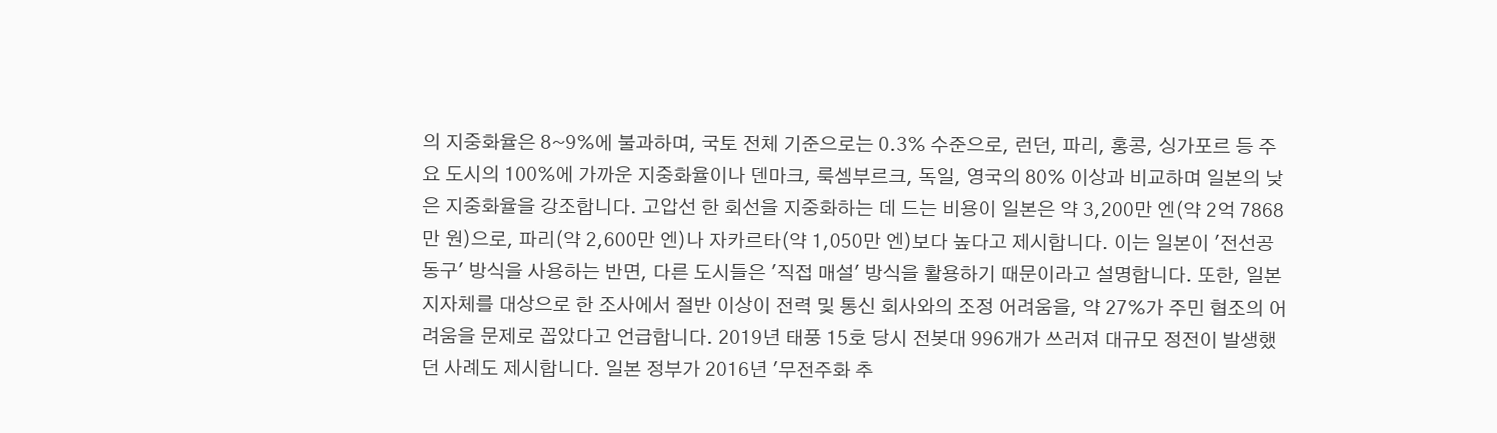의 지중화율은 8~9%에 불과하며, 국토 전체 기준으로는 0.3% 수준으로, 런던, 파리, 홍콩, 싱가포르 등 주요 도시의 100%에 가까운 지중화율이나 덴마크, 룩셈부르크, 독일, 영국의 80% 이상과 비교하며 일본의 낮은 지중화율을 강조합니다. 고압선 한 회선을 지중화하는 데 드는 비용이 일본은 약 3,200만 엔(약 2억 7868만 원)으로, 파리(약 2,600만 엔)나 자카르타(약 1,050만 엔)보다 높다고 제시합니다. 이는 일본이 '전선공동구' 방식을 사용하는 반면, 다른 도시들은 '직접 매설' 방식을 활용하기 때문이라고 설명합니다. 또한, 일본 지자체를 대상으로 한 조사에서 절반 이상이 전력 및 통신 회사와의 조정 어려움을, 약 27%가 주민 협조의 어려움을 문제로 꼽았다고 언급합니다. 2019년 태풍 15호 당시 전봇대 996개가 쓰러져 대규모 정전이 발생했던 사례도 제시합니다. 일본 정부가 2016년 '무전주화 추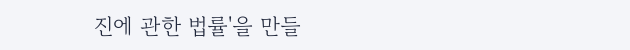진에 관한 법률'을 만들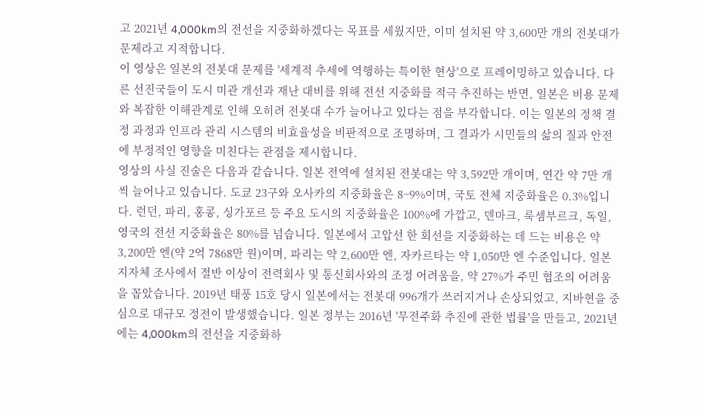고 2021년 4,000km의 전선을 지중화하겠다는 목표를 세웠지만, 이미 설치된 약 3,600만 개의 전봇대가 문제라고 지적합니다.
이 영상은 일본의 전봇대 문제를 '세계적 추세에 역행하는 특이한 현상'으로 프레이밍하고 있습니다. 다른 선진국들이 도시 미관 개선과 재난 대비를 위해 전선 지중화를 적극 추진하는 반면, 일본은 비용 문제와 복잡한 이해관계로 인해 오히려 전봇대 수가 늘어나고 있다는 점을 부각합니다. 이는 일본의 정책 결정 과정과 인프라 관리 시스템의 비효율성을 비판적으로 조명하며, 그 결과가 시민들의 삶의 질과 안전에 부정적인 영향을 미친다는 관점을 제시합니다.
영상의 사실 진술은 다음과 같습니다. 일본 전역에 설치된 전봇대는 약 3,592만 개이며, 연간 약 7만 개씩 늘어나고 있습니다. 도쿄 23구와 오사카의 지중화율은 8~9%이며, 국토 전체 지중화율은 0.3%입니다. 런던, 파리, 홍콩, 싱가포르 등 주요 도시의 지중화율은 100%에 가깝고, 덴마크, 룩셈부르크, 독일, 영국의 전선 지중화율은 80%를 넘습니다. 일본에서 고압선 한 회선을 지중화하는 데 드는 비용은 약 3,200만 엔(약 2억 7868만 원)이며, 파리는 약 2,600만 엔, 자카르타는 약 1,050만 엔 수준입니다. 일본 지자체 조사에서 절반 이상이 전력회사 및 통신회사와의 조정 어려움을, 약 27%가 주민 협조의 어려움을 꼽았습니다. 2019년 태풍 15호 당시 일본에서는 전봇대 996개가 쓰러지거나 손상되었고, 지바현을 중심으로 대규모 정전이 발생했습니다. 일본 정부는 2016년 '무전주화 추진에 관한 법률'을 만들고, 2021년에는 4,000km의 전선을 지중화하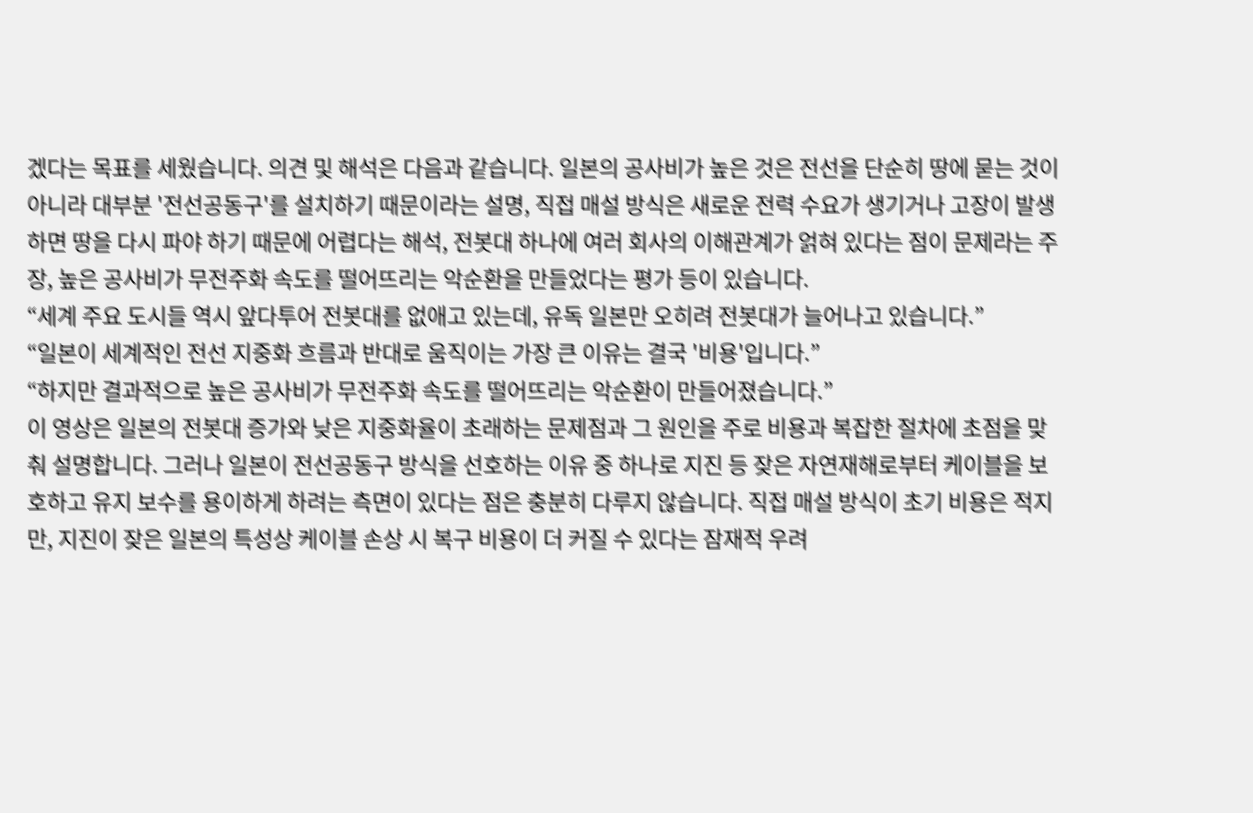겠다는 목표를 세웠습니다. 의견 및 해석은 다음과 같습니다. 일본의 공사비가 높은 것은 전선을 단순히 땅에 묻는 것이 아니라 대부분 '전선공동구'를 설치하기 때문이라는 설명, 직접 매설 방식은 새로운 전력 수요가 생기거나 고장이 발생하면 땅을 다시 파야 하기 때문에 어렵다는 해석, 전봇대 하나에 여러 회사의 이해관계가 얽혀 있다는 점이 문제라는 주장, 높은 공사비가 무전주화 속도를 떨어뜨리는 악순환을 만들었다는 평가 등이 있습니다.
“세계 주요 도시들 역시 앞다투어 전봇대를 없애고 있는데, 유독 일본만 오히려 전봇대가 늘어나고 있습니다.”
“일본이 세계적인 전선 지중화 흐름과 반대로 움직이는 가장 큰 이유는 결국 '비용'입니다.”
“하지만 결과적으로 높은 공사비가 무전주화 속도를 떨어뜨리는 악순환이 만들어졌습니다.”
이 영상은 일본의 전봇대 증가와 낮은 지중화율이 초래하는 문제점과 그 원인을 주로 비용과 복잡한 절차에 초점을 맞춰 설명합니다. 그러나 일본이 전선공동구 방식을 선호하는 이유 중 하나로 지진 등 잦은 자연재해로부터 케이블을 보호하고 유지 보수를 용이하게 하려는 측면이 있다는 점은 충분히 다루지 않습니다. 직접 매설 방식이 초기 비용은 적지만, 지진이 잦은 일본의 특성상 케이블 손상 시 복구 비용이 더 커질 수 있다는 잠재적 우려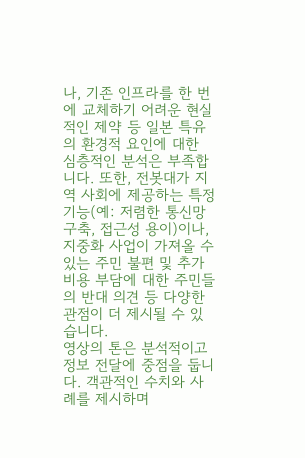나, 기존 인프라를 한 번에 교체하기 어려운 현실적인 제약 등 일본 특유의 환경적 요인에 대한 심층적인 분석은 부족합니다. 또한, 전봇대가 지역 사회에 제공하는 특정 기능(예: 저렴한 통신망 구축, 접근성 용이)이나, 지중화 사업이 가져올 수 있는 주민 불편 및 추가 비용 부담에 대한 주민들의 반대 의견 등 다양한 관점이 더 제시될 수 있습니다.
영상의 톤은 분석적이고 정보 전달에 중점을 둡니다. 객관적인 수치와 사례를 제시하며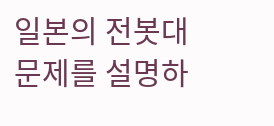일본의 전봇대 문제를 설명하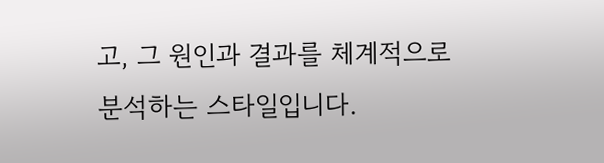고, 그 원인과 결과를 체계적으로 분석하는 스타일입니다.